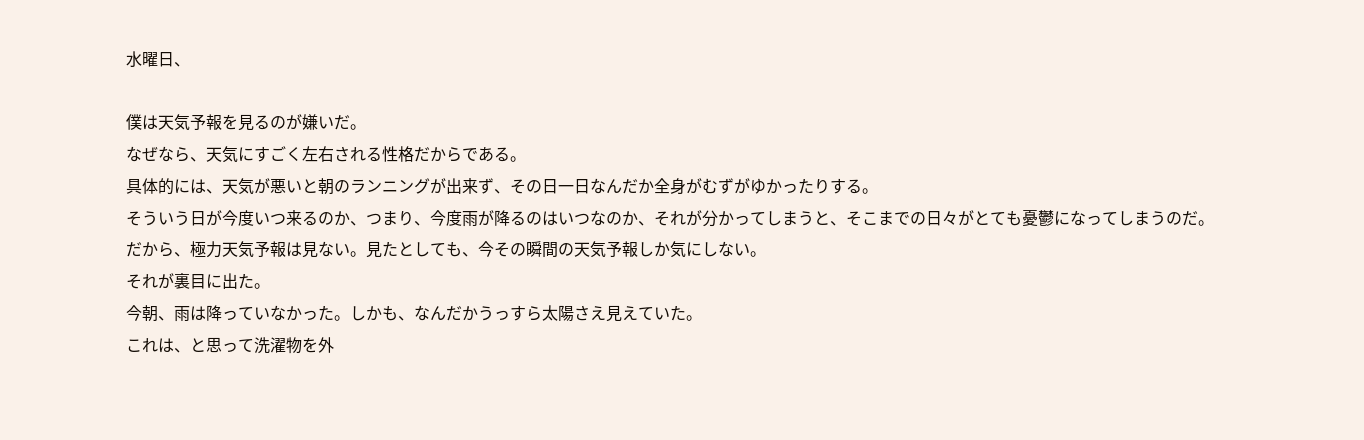水曜日、

僕は天気予報を見るのが嫌いだ。
なぜなら、天気にすごく左右される性格だからである。
具体的には、天気が悪いと朝のランニングが出来ず、その日一日なんだか全身がむずがゆかったりする。
そういう日が今度いつ来るのか、つまり、今度雨が降るのはいつなのか、それが分かってしまうと、そこまでの日々がとても憂鬱になってしまうのだ。
だから、極力天気予報は見ない。見たとしても、今その瞬間の天気予報しか気にしない。
それが裏目に出た。
今朝、雨は降っていなかった。しかも、なんだかうっすら太陽さえ見えていた。
これは、と思って洗濯物を外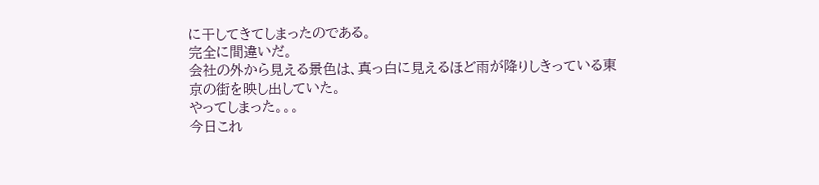に干してきてしまったのである。
完全に間違いだ。
会社の外から見える景色は、真っ白に見えるほど雨が降りしきっている東京の街を映し出していた。
やってしまった。。。
今日これ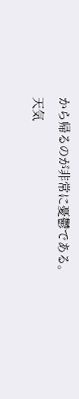から帰るのが非常に憂鬱である。
天気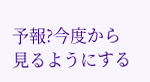予報?今度から見るようにする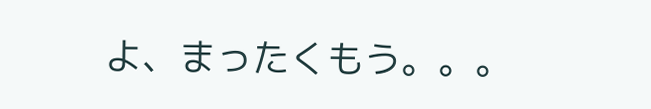よ、まったくもう。。。